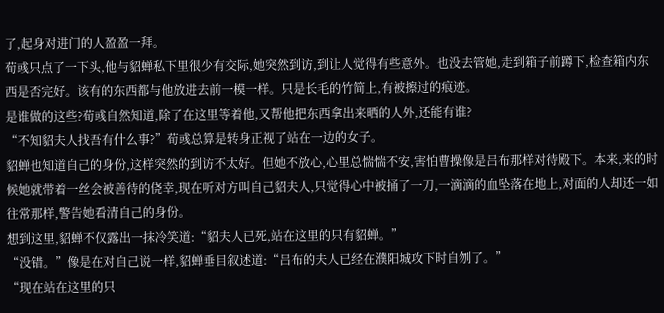了,起身对进门的人盈盈一拜。
荀彧只点了一下头,他与貂蝉私下里很少有交际,她突然到访,到让人觉得有些意外。也没去管她,走到箱子前蹲下,检查箱内东西是否完好。该有的东西都与他放进去前一模一样。只是长毛的竹简上,有被擦过的痕迹。
是谁做的这些?荀彧自然知道,除了在这里等着他,又帮他把东西拿出来晒的人外,还能有谁?
“不知貂夫人找吾有什么事?”荀彧总算是转身正视了站在一边的女子。
貂蝉也知道自己的身份,这样突然的到访不太好。但她不放心,心里总惴惴不安,害怕曹操像是吕布那样对待殿下。本来,来的时候她就带着一丝会被善待的侥幸,现在听对方叫自己貂夫人,只觉得心中被捅了一刀,一滴滴的血坠落在地上,对面的人却还一如往常那样,警告她看清自己的身份。
想到这里,貂蝉不仅露出一抹冷笑道:“貂夫人已死,站在这里的只有貂蝉。”
“没错。”像是在对自己说一样,貂蝉垂目叙述道:“吕布的夫人已经在濮阳城攻下时自刎了。”
“现在站在这里的只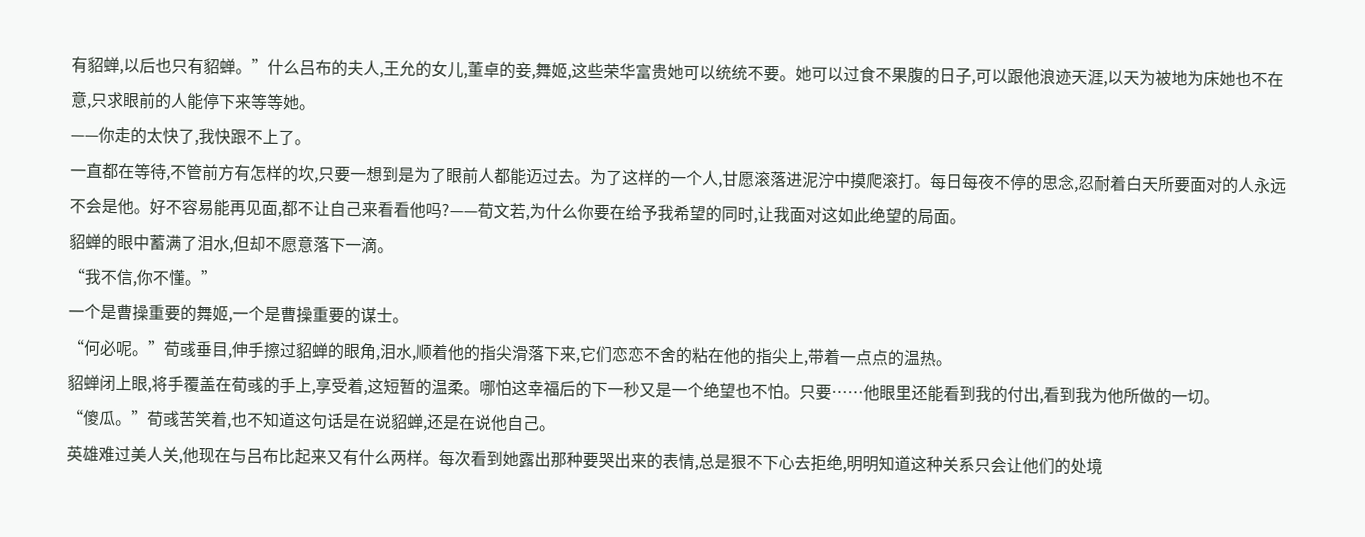有貂蝉,以后也只有貂蝉。”什么吕布的夫人,王允的女儿,董卓的妾,舞姬,这些荣华富贵她可以统统不要。她可以过食不果腹的日子,可以跟他浪迹天涯,以天为被地为床她也不在意,只求眼前的人能停下来等等她。
——你走的太快了,我快跟不上了。
一直都在等待,不管前方有怎样的坎,只要一想到是为了眼前人都能迈过去。为了这样的一个人,甘愿滚落进泥泞中摸爬滚打。每日每夜不停的思念,忍耐着白天所要面对的人永远不会是他。好不容易能再见面,都不让自己来看看他吗?——荀文若,为什么你要在给予我希望的同时,让我面对这如此绝望的局面。
貂蝉的眼中蓄满了泪水,但却不愿意落下一滴。
“我不信,你不懂。”
一个是曹操重要的舞姬,一个是曹操重要的谋士。
“何必呢。”荀彧垂目,伸手擦过貂蝉的眼角,泪水,顺着他的指尖滑落下来,它们恋恋不舍的粘在他的指尖上,带着一点点的温热。
貂蝉闭上眼,将手覆盖在荀彧的手上,享受着,这短暂的温柔。哪怕这幸福后的下一秒又是一个绝望也不怕。只要……他眼里还能看到我的付出,看到我为他所做的一切。
“傻瓜。”荀彧苦笑着,也不知道这句话是在说貂蝉,还是在说他自己。
英雄难过美人关,他现在与吕布比起来又有什么两样。每次看到她露出那种要哭出来的表情,总是狠不下心去拒绝,明明知道这种关系只会让他们的处境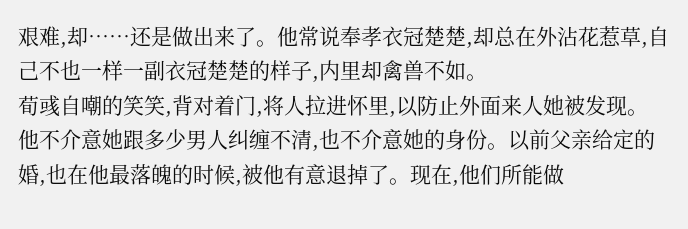艰难,却……还是做出来了。他常说奉孝衣冠楚楚,却总在外沾花惹草,自己不也一样一副衣冠楚楚的样子,内里却禽兽不如。
荀彧自嘲的笑笑,背对着门,将人拉进怀里,以防止外面来人她被发现。
他不介意她跟多少男人纠缠不清,也不介意她的身份。以前父亲给定的婚,也在他最落魄的时候,被他有意退掉了。现在,他们所能做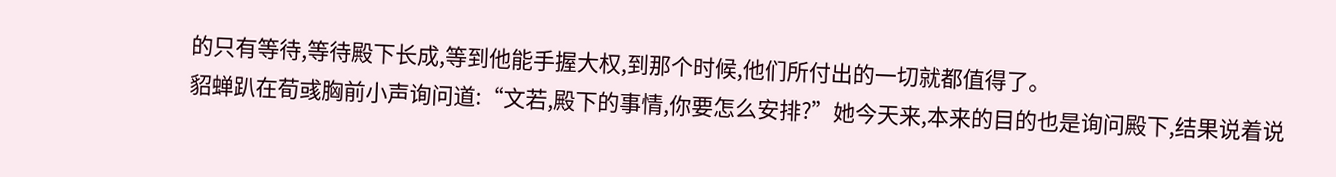的只有等待,等待殿下长成,等到他能手握大权,到那个时候,他们所付出的一切就都值得了。
貂蝉趴在荀彧胸前小声询问道:“文若,殿下的事情,你要怎么安排?”她今天来,本来的目的也是询问殿下,结果说着说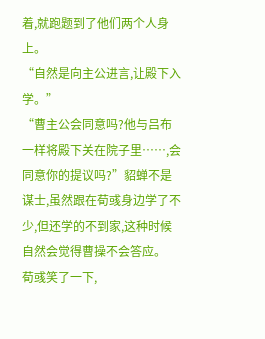着,就跑题到了他们两个人身上。
“自然是向主公进言,让殿下入学。”
“曹主公会同意吗?他与吕布一样将殿下关在院子里……,会同意你的提议吗?”貂蝉不是谋士,虽然跟在荀彧身边学了不少,但还学的不到家,这种时候自然会觉得曹操不会答应。
荀彧笑了一下,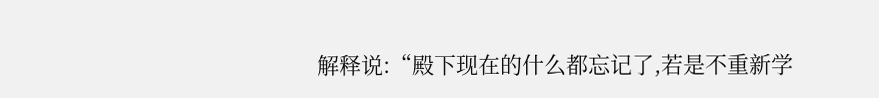解释说:“殿下现在的什么都忘记了,若是不重新学